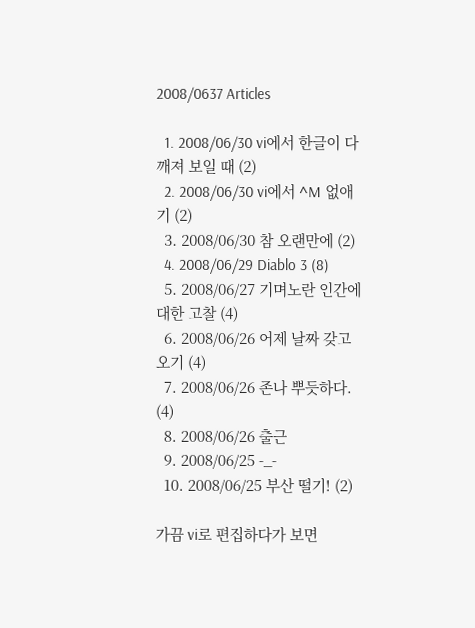2008/0637 Articles

  1. 2008/06/30 vi에서 한글이 다 깨져 보일 때 (2)
  2. 2008/06/30 vi에서 ^M 없애기 (2)
  3. 2008/06/30 참 오랜만에 (2)
  4. 2008/06/29 Diablo 3 (8)
  5. 2008/06/27 기며노란 인간에 대한 고찰 (4)
  6. 2008/06/26 어제 날짜 갖고 오기 (4)
  7. 2008/06/26 존나 뿌듯하다. (4)
  8. 2008/06/26 출근
  9. 2008/06/25 -_-
  10. 2008/06/25 부산 떨기! (2)

가끔 vi로 편집하다가 보면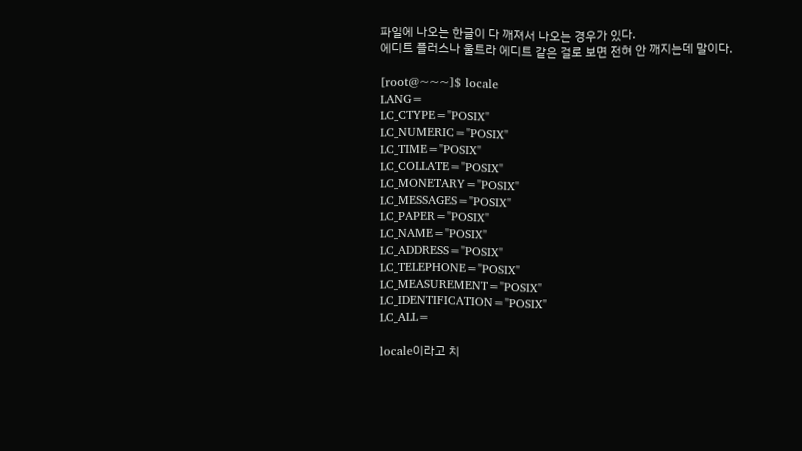파일에 나오는 한글이 다 깨져서 나오는 경우가 있다.
에디트 플러스나 울트라 에디트 같은 걸로 보면 전혀 안 깨지는데 말이다.

[root@~~~]$ locale
LANG=
LC_CTYPE="POSIX"
LC_NUMERIC="POSIX"
LC_TIME="POSIX"
LC_COLLATE="POSIX"
LC_MONETARY="POSIX"
LC_MESSAGES="POSIX"
LC_PAPER="POSIX"
LC_NAME="POSIX"
LC_ADDRESS="POSIX"
LC_TELEPHONE="POSIX"
LC_MEASUREMENT="POSIX"
LC_IDENTIFICATION="POSIX"
LC_ALL=

locale이라고 치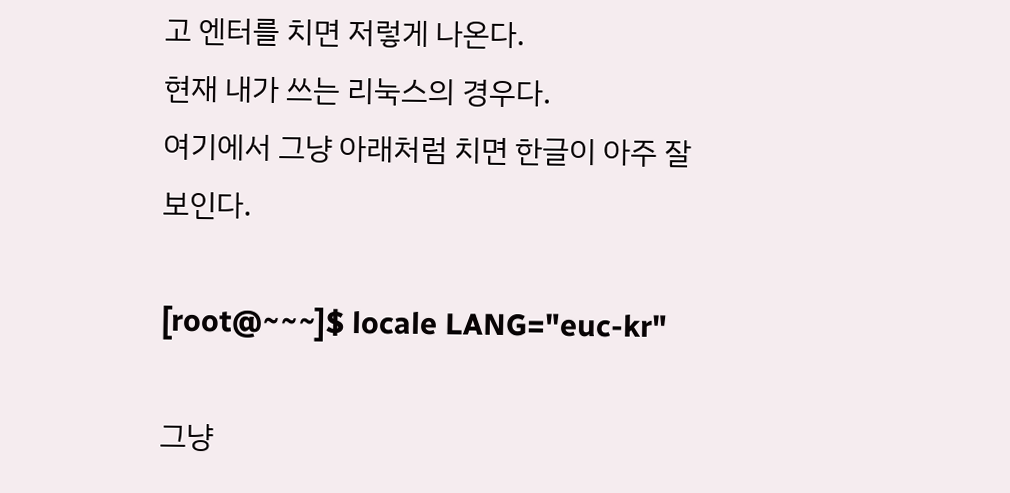고 엔터를 치면 저렇게 나온다.
현재 내가 쓰는 리눅스의 경우다.
여기에서 그냥 아래처럼 치면 한글이 아주 잘보인다.

[root@~~~]$ locale LANG="euc-kr"

그냥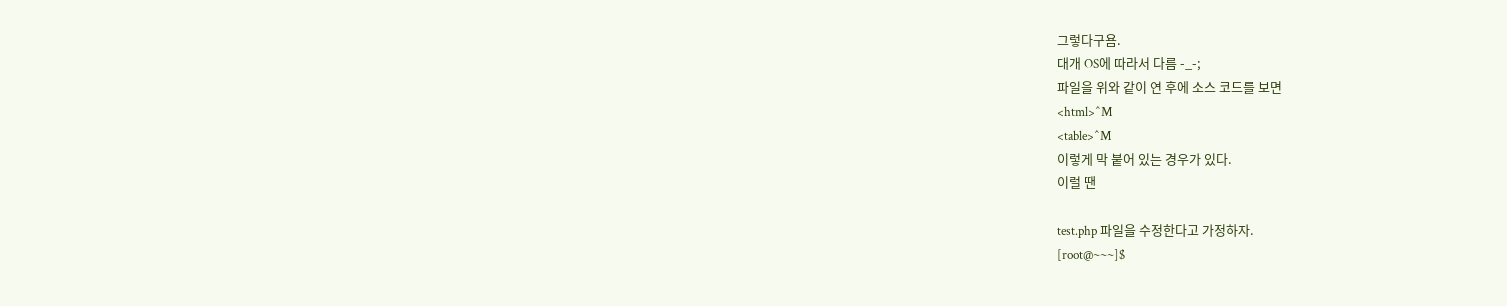그렇다구욤.
대개 OS에 따라서 다름 -_-;
파일을 위와 같이 연 후에 소스 코드를 보면
<html>^M
<table>^M
이렇게 막 붙어 있는 경우가 있다.
이럴 땐

test.php 파일을 수정한다고 가정하자.
[root@~~~]$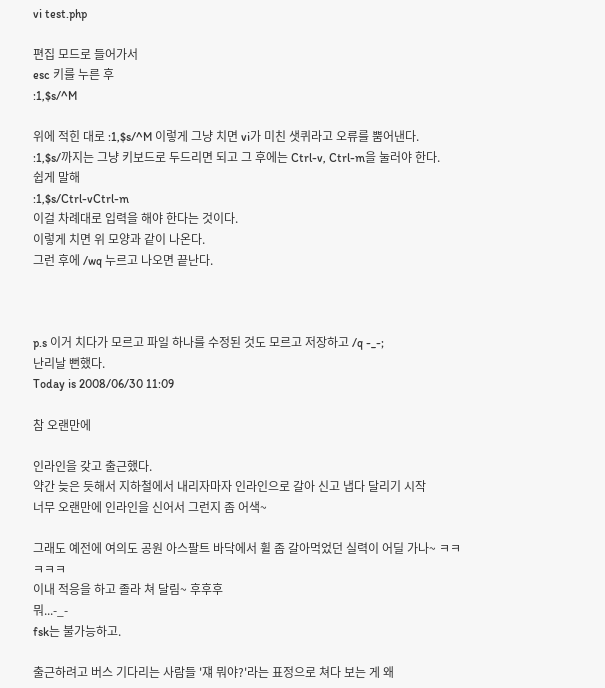vi test.php

편집 모드로 들어가서
esc 키를 누른 후
:1,$s/^M

위에 적힌 대로 :1,$s/^M 이렇게 그냥 치면 vi가 미친 샛퀴라고 오류를 뿜어낸다.
:1,$s/까지는 그냥 키보드로 두드리면 되고 그 후에는 Ctrl-v, Ctrl-m을 눌러야 한다.
쉽게 말해
:1,$s/Ctrl-vCtrl-m
이걸 차례대로 입력을 해야 한다는 것이다.
이렇게 치면 위 모양과 같이 나온다.
그런 후에 /wq 누르고 나오면 끝난다.



p.s 이거 치다가 모르고 파일 하나를 수정된 것도 모르고 저장하고 /q -_-;
난리날 뻔했다.
Today is 2008/06/30 11:09

참 오랜만에

인라인을 갖고 출근했다.
약간 늦은 듯해서 지하철에서 내리자마자 인라인으로 갈아 신고 냅다 달리기 시작
너무 오랜만에 인라인을 신어서 그런지 좀 어색~

그래도 예전에 여의도 공원 아스팔트 바닥에서 휠 좀 갈아먹었던 실력이 어딜 가나~ ㅋㅋㅋㅋㅋ
이내 적응을 하고 졸라 쳐 달림~ 후후후
뭐...-_-
fsk는 불가능하고.

출근하려고 버스 기다리는 사람들 '쟤 뭐야?'라는 표정으로 쳐다 보는 게 왜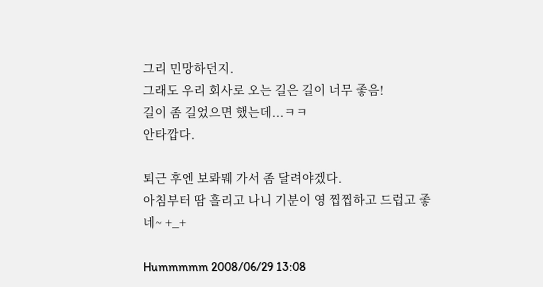그리 민망하던지.
그래도 우리 회사로 오는 길은 길이 너무 좋음!
길이 좀 길었으면 했는데...ㅋㅋ
안타깝다.

퇴근 후엔 보롸뭬 가서 좀 달려야겠다.
아침부터 땀 흘리고 나니 기분이 영 찝찝하고 드럽고 좋네~ +_+

Hummmmm 2008/06/29 13:08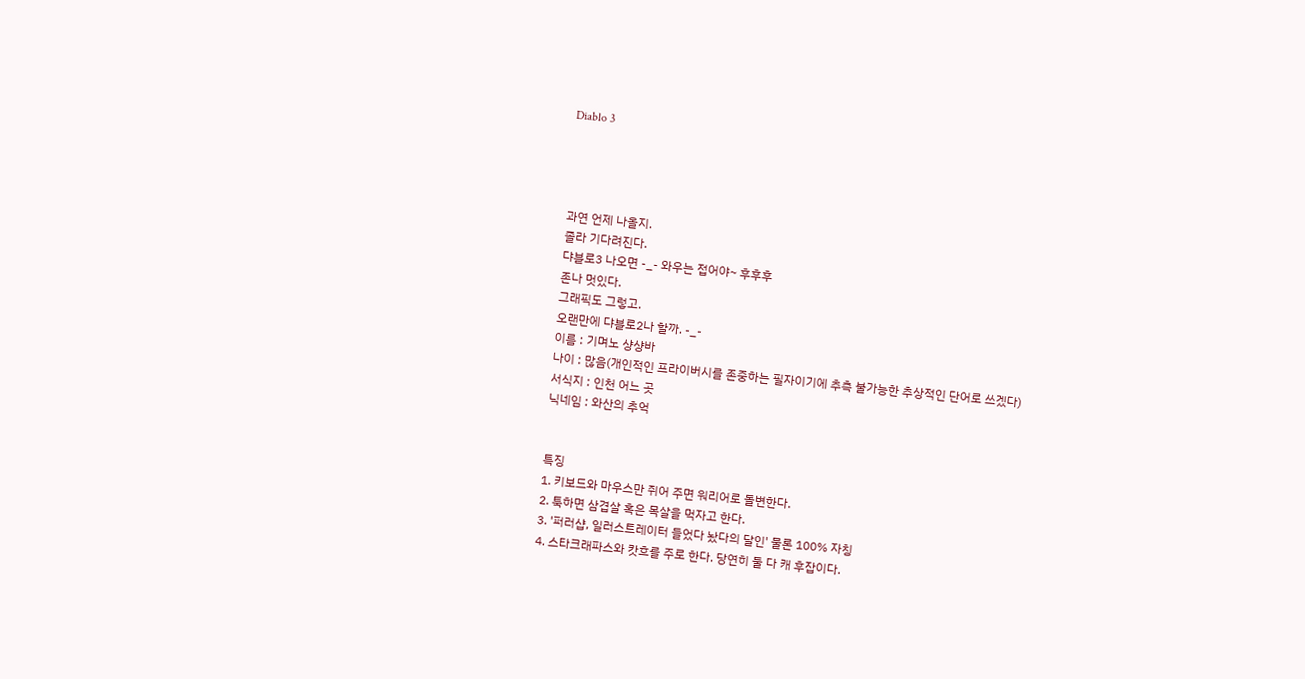Diablo 3




과연 언제 나올지.
졸라 기다려진다.
댜블로3 나오면 -_- 와우는 접어야~ 후후후
존나 멋있다.
그래픽도 그렇고.
오랜만에 댜블로2나 할까. -_-
이름 : 기며노 샹샹바
나이 : 많음(개인적인 프라이버시를 존중하는 필자이기에 추측 불가능한 추상적인 단어로 쓰겠다)
서식지 : 인천 어느 곳
닉네임 : 와산의 추억


특징
1. 키보드와 마우스만 쥐어 주면 워리어로 돌변한다.
2. 툭하면 삼겹살 혹은 목살을 먹자고 한다.
3. '퍼러샵, 일러스트레이터 들었다 놨다의 달인' 물론 100% 자칭
4. 스타크래파스와 캇흐를 주로 한다. 당연히 둘 다 캐 후잡이다.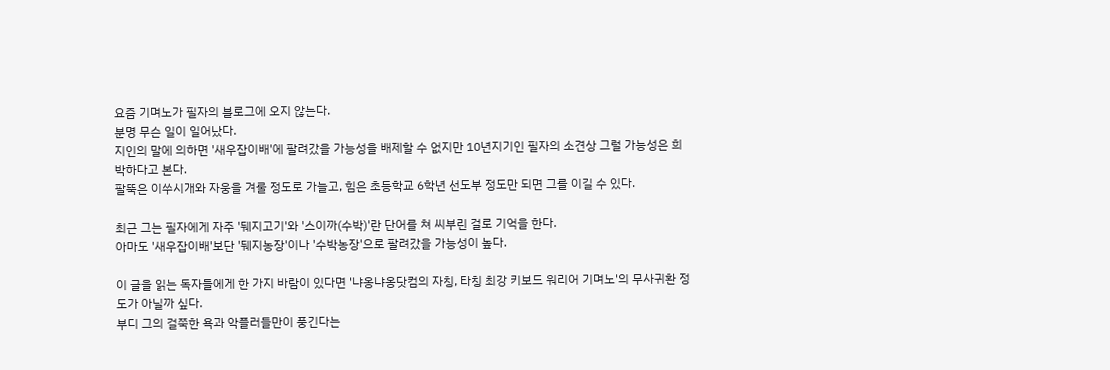요즘 기며노가 필자의 블로그에 오지 않는다.
분명 무슨 일이 일어났다.
지인의 말에 의하면 '새우잡이배'에 팔려갔을 가능성을 배제할 수 없지만 10년지기인 필자의 소견상 그럴 가능성은 희박하다고 본다.
팔뚝은 이쑤시개와 자웅을 겨룰 정도로 가늘고, 힘은 초등학교 6학년 선도부 정도만 되면 그를 이길 수 있다.

최근 그는 필자에게 자주 '뒈지고기'와 '스이까(수박)'란 단어를 쳐 씨부린 걸로 기억을 한다.
아마도 '새우잡이배'보단 '뒈지농장'이나 '수박농장'으로 팔려갔을 가능성이 높다.

이 글을 읽는 독자들에게 한 가지 바람이 있다면 '냐옹냐옹닷컴의 자칭, 타칭 최강 키보드 워리어 기며노'의 무사귀환 정도가 아닐까 싶다.
부디 그의 걸쭉한 욕과 악플러들만이 풍긴다는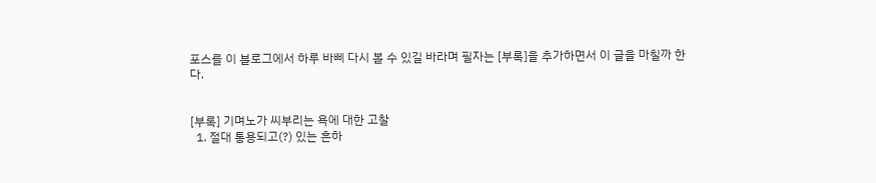포스를 이 블로그에서 하루 바삐 다시 볼 수 있길 바라며 필자는 [부록]을 추가하면서 이 글을 마칠까 한다.


[부록] 기며노가 씨부리는 욕에 대한 고찰
  1. 절대 통용되고(?) 있는 흔하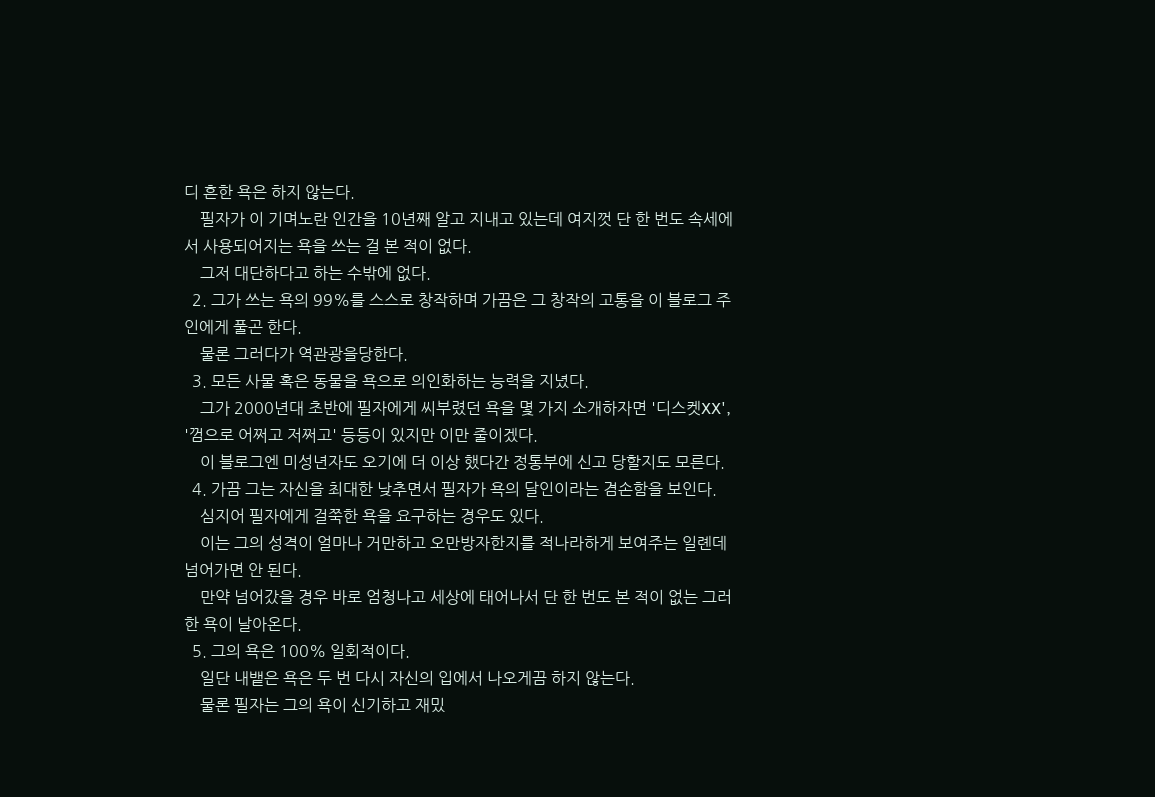디 흔한 욕은 하지 않는다.
    필자가 이 기며노란 인간을 10년째 알고 지내고 있는데 여지껏 단 한 번도 속세에서 사용되어지는 욕을 쓰는 걸 본 적이 없다.
    그저 대단하다고 하는 수밖에 없다.
  2. 그가 쓰는 욕의 99%를 스스로 창작하며 가끔은 그 창작의 고통을 이 블로그 주인에게 풀곤 한다.
    물론 그러다가 역관광을당한다.
  3. 모든 사물 혹은 동물을 욕으로 의인화하는 능력을 지녔다.
    그가 2000년대 초반에 필자에게 씨부렸던 욕을 몇 가지 소개하자면 '디스켓XX', '껌으로 어쩌고 저쩌고' 등등이 있지만 이만 줄이겠다.
    이 블로그엔 미성년자도 오기에 더 이상 했다간 정통부에 신고 당할지도 모른다.
  4. 가끔 그는 자신을 최대한 낮추면서 필자가 욕의 달인이라는 겸손함을 보인다.
    심지어 필자에게 걸쭉한 욕을 요구하는 경우도 있다.
    이는 그의 성격이 얼마나 거만하고 오만방자한지를 적나라하게 보여주는 일롄데 넘어가면 안 된다.
    만약 넘어갔을 경우 바로 엄청나고 세상에 태어나서 단 한 번도 본 적이 없는 그러한 욕이 날아온다.
  5. 그의 욕은 100% 일회적이다.
    일단 내뱉은 욕은 두 번 다시 자신의 입에서 나오게끔 하지 않는다.
    물론 필자는 그의 욕이 신기하고 재밌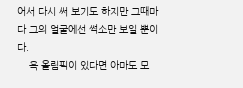어서 다시 써 보기도 하지만 그때마다 그의 얼굴에선 썩소만 보일 뿐이다.
    욕 올림픽이 있다면 아마도 모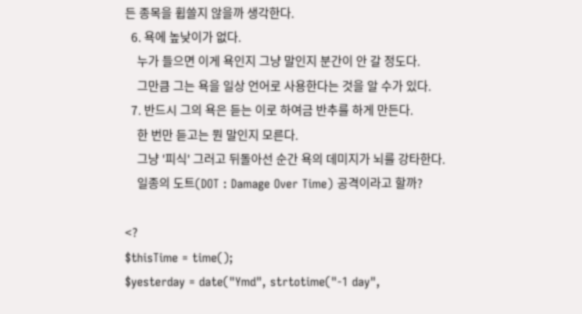든 종목을 휩쓸지 않을까 생각한다.
  6. 욕에 높낮이가 없다.
    누가 들으면 이게 욕인지 그냥 말인지 분간이 안 갈 정도다.
    그만큼 그는 욕을 일상 언어로 사용한다는 것을 알 수가 있다.
  7. 반드시 그의 욕은 듣는 이로 하여금 반추를 하게 만든다.
    한 번만 듣고는 뭔 말인지 모른다.
    그냥 '피식' 그러고 뒤돌아선 순간 욕의 데미지가 뇌를 강타한다.
    일종의 도트(DOT : Damage Over Time) 공격이라고 할까?

<?
$thisTime = time();
$yesterday = date("Ymd", strtotime("-1 day",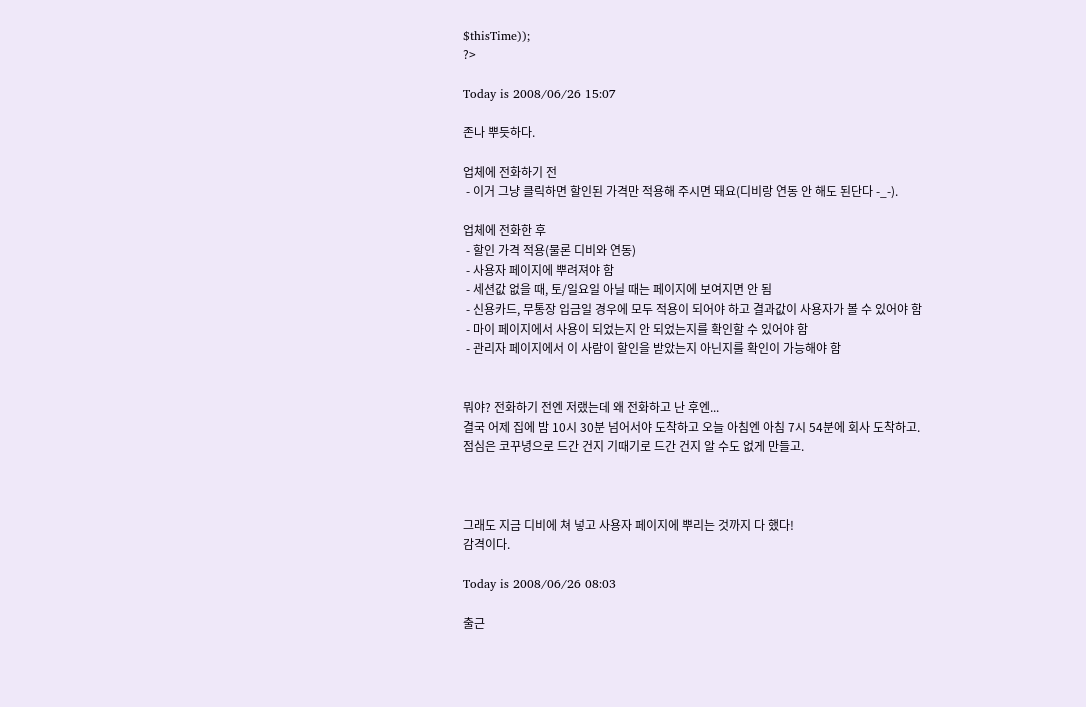$thisTime));
?>

Today is 2008/06/26 15:07

존나 뿌듯하다.

업체에 전화하기 전
 - 이거 그냥 클릭하면 할인된 가격만 적용해 주시면 돼요(디비랑 연동 안 해도 된단다 -_-).

업체에 전화한 후
 - 할인 가격 적용(물론 디비와 연동)
 - 사용자 페이지에 뿌려져야 함
 - 세션값 없을 때, 토/일요일 아닐 때는 페이지에 보여지면 안 됨
 - 신용카드, 무통장 입금일 경우에 모두 적용이 되어야 하고 결과값이 사용자가 볼 수 있어야 함
 - 마이 페이지에서 사용이 되었는지 안 되었는지를 확인할 수 있어야 함
 - 관리자 페이지에서 이 사람이 할인을 받았는지 아닌지를 확인이 가능해야 함


뭐야? 전화하기 전엔 저랬는데 왜 전화하고 난 후엔...
결국 어제 집에 밤 10시 30분 넘어서야 도착하고 오늘 아침엔 아침 7시 54분에 회사 도착하고.
점심은 코꾸녕으로 드간 건지 기때기로 드간 건지 알 수도 없게 만들고.



그래도 지금 디비에 쳐 넣고 사용자 페이지에 뿌리는 것까지 다 했다!
감격이다.

Today is 2008/06/26 08:03

출근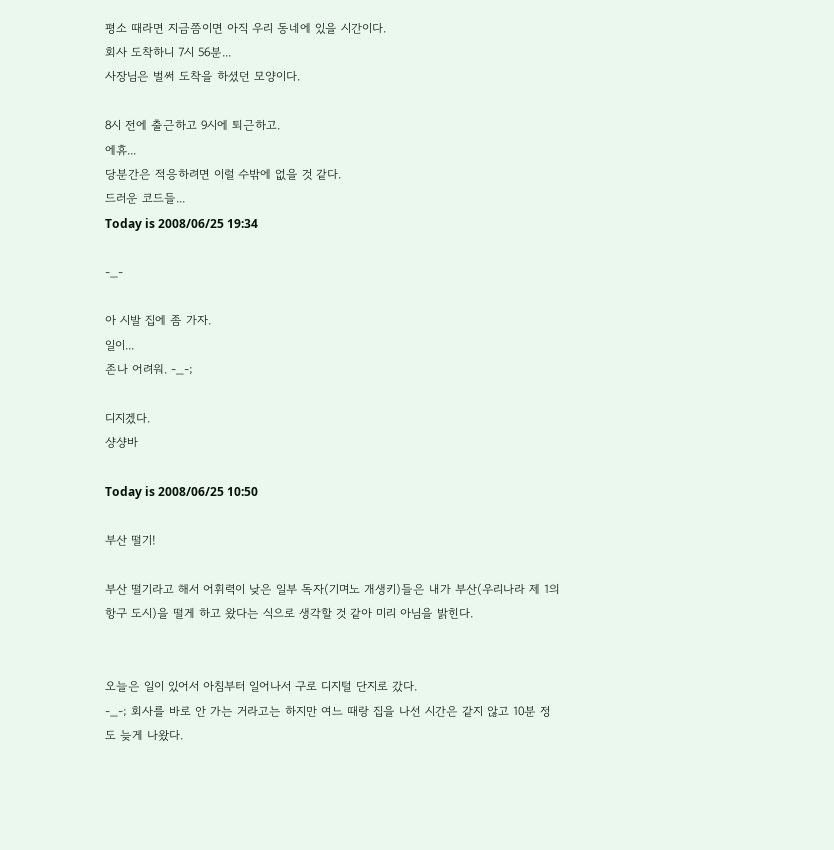평소 때라면 지금쯤이면 아직 우리 동네에 있을 시간이다.
회사 도착하니 7시 56분...
사장님은 벌써 도착을 하셨던 모양이다.

8시 전에 출근하고 9시에 퇴근하고.
에휴...
당분간은 적응하려면 이럴 수밖에 없을 것 같다.
드러운 코드들...
Today is 2008/06/25 19:34

-_-

아 시발 집에 좀 가자.
일이...
존나 어려워. -_-;

디지겠다.
샹샹바

Today is 2008/06/25 10:50

부산 떨기!

부산 떨기라고 해서 어휘력이 낮은 일부 독자(기며노 개생키)들은 내가 부산(우리나라 제 1의 항구 도시)을 떨게 하고 왔다는 식으로 생각할 것 같아 미리 아님을 밝힌다.


오늘은 일이 있어서 아침부터 일어나서 구로 디지털 단지로 갔다.
-_-; 회사를 바로 안 가는 거라고는 하지만 여느 때랑 집을 나선 시간은 같지 않고 10분 정도 늦게 나왔다.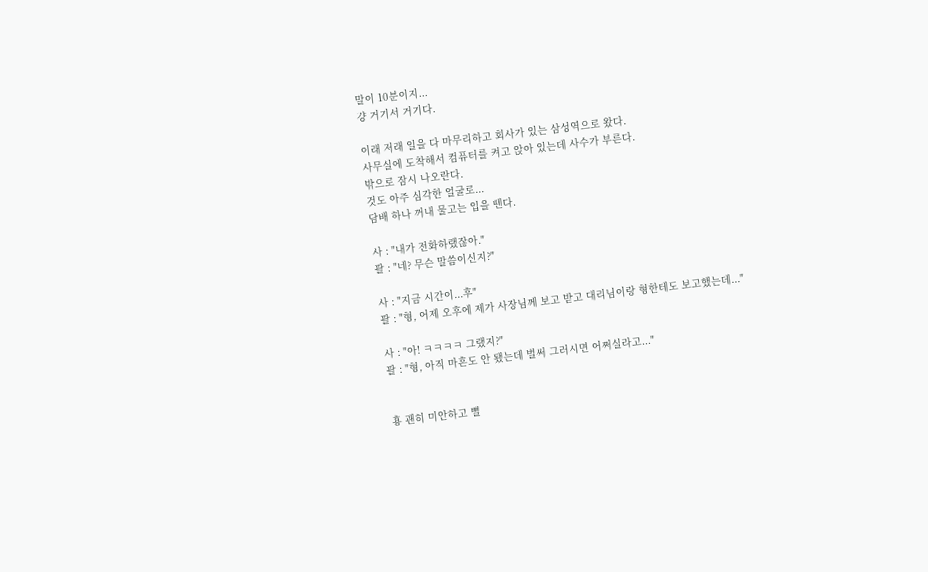말이 10분이지...
걍 거기서 거기다.

이래 저래 일을 다 마무리하고 회사가 있는 삼성역으로 왔다.
사무실에 도착해서 컴퓨터를 켜고 앉아 있는데 사수가 부른다.
밖으로 잠시 나오란다.
것도 아주 심각한 얼굴로...
담배 하나 꺼내 물고는 입을 뗀다.

사 : "내가 전화하랬잖아."
괄 : "네? 무슨 말씀이신지?"

사 : "지금 시간이...후"
괄 : "형, 어제 오후에 제가 사장님께 보고 받고 대리님이랑 형한테도 보고했는데..."

사 : "아! ㅋㅋㅋㅋ 그랬지?"
괄 : "형, 아직 마흔도 안 됐는데 벌써 그러시면 어쩌실라고..."


횽 괜히 미안하고 뻘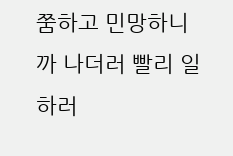쭘하고 민망하니까 나더러 빨리 일하러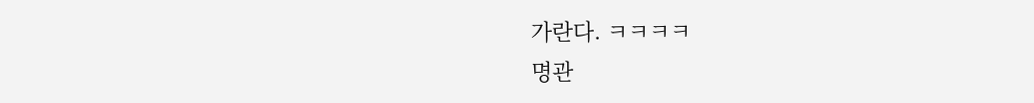가란다. ㅋㅋㅋㅋ
명관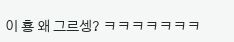이 횽 왜 그르셍? ㅋㅋㅋㅋㅋㅋㅋ